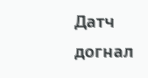Датч догнал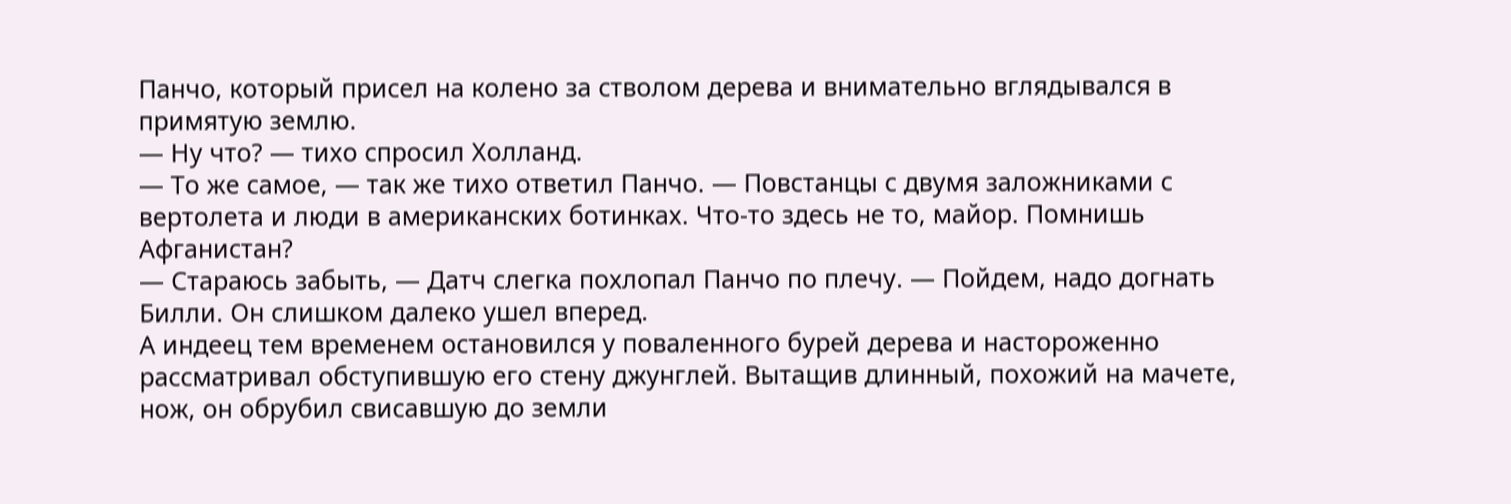Панчо, который присел на колено за стволом дерева и внимательно вглядывался в примятую землю.
— Ну что? — тихо спросил Холланд.
— То же самое, — так же тихо ответил Панчо. — Повстанцы с двумя заложниками с вертолета и люди в американских ботинках. Что-то здесь не то, майор. Помнишь Афганистан?
— Стараюсь забыть, — Датч слегка похлопал Панчо по плечу. — Пойдем, надо догнать Билли. Он слишком далеко ушел вперед.
А индеец тем временем остановился у поваленного бурей дерева и настороженно рассматривал обступившую его стену джунглей. Вытащив длинный, похожий на мачете, нож, он обрубил свисавшую до земли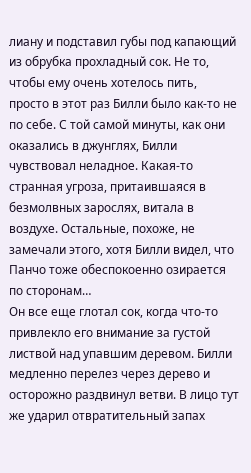лиану и подставил губы под капающий из обрубка прохладный сок. Не то, чтобы ему очень хотелось пить, просто в этот раз Билли было как-то не по себе. С той самой минуты, как они оказались в джунглях, Билли чувствовал неладное. Какая-то странная угроза, притаившаяся в безмолвных зарослях, витала в воздухе. Остальные, похоже, не замечали этого, хотя Билли видел, что Панчо тоже обеспокоенно озирается по сторонам…
Он все еще глотал сок, когда что-то привлекло его внимание за густой листвой над упавшим деревом. Билли медленно перелез через дерево и осторожно раздвинул ветви. В лицо тут же ударил отвратительный запах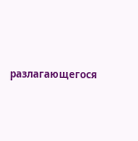разлагающегося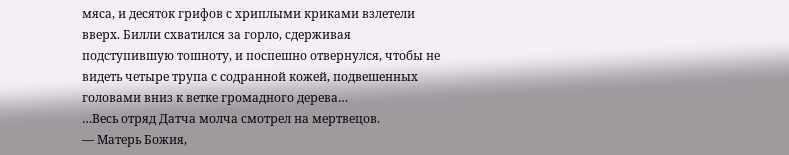мяса, и десяток грифов с хриплыми криками взлетели вверх. Билли схватился за горло, сдерживая подступившую тошноту, и поспешно отвернулся, чтобы не видеть четыре трупа с содранной кожей, подвешенных головами вниз к ветке громадного дерева…
…Весь отряд Датча молча смотрел на мертвецов.
— Матерь Божия,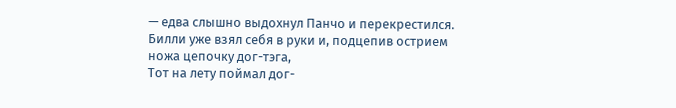— едва слышно выдохнул Панчо и перекрестился.
Билли уже взял себя в руки и, подцепив острием ножа цепочку дог-тэга,
Тот на лету поймал дог-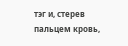тэг и, стерев пальцем кровь,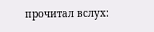прочитал вслух: